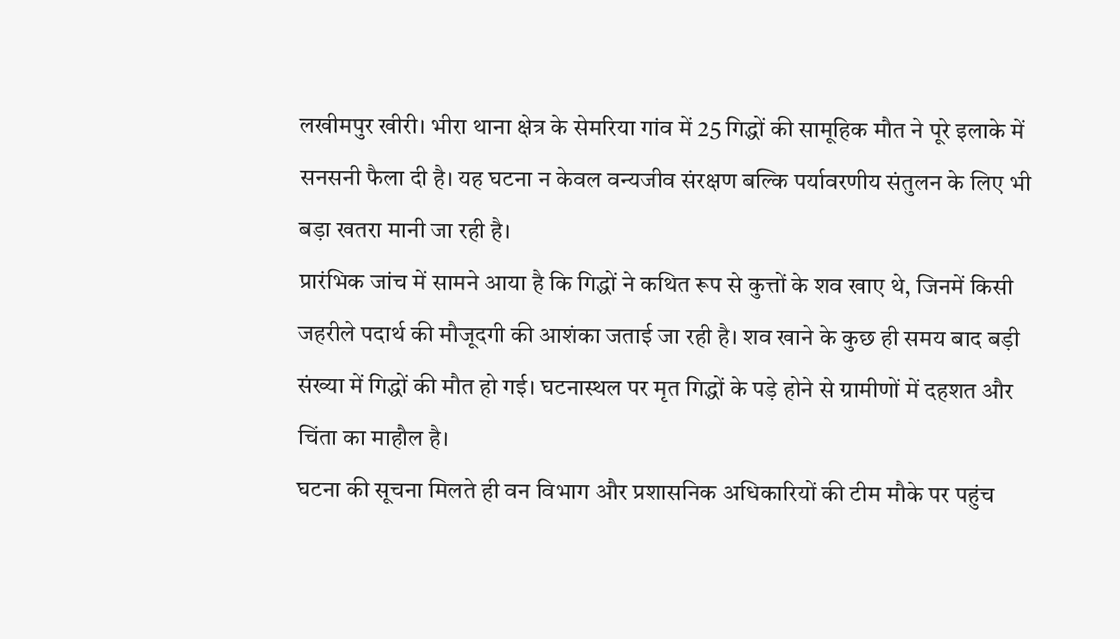लखीमपुर खीरी। भीरा थाना क्षेत्र के सेमरिया गांव में 25 गिद्धों की सामूहिक मौत ने पूरे इलाके में सनसनी फैला दी है। यह घटना न केवल वन्यजीव संरक्षण बल्कि पर्यावरणीय संतुलन के लिए भी बड़ा खतरा मानी जा रही है।
प्रारंभिक जांच में सामने आया है कि गिद्धों ने कथित रूप से कुत्तों के शव खाए थे, जिनमें किसी जहरीले पदार्थ की मौजूदगी की आशंका जताई जा रही है। शव खाने के कुछ ही समय बाद बड़ी संख्या में गिद्धों की मौत हो गई। घटनास्थल पर मृत गिद्धों के पड़े होने से ग्रामीणों में दहशत और चिंता का माहौल है।
घटना की सूचना मिलते ही वन विभाग और प्रशासनिक अधिकारियों की टीम मौके पर पहुंच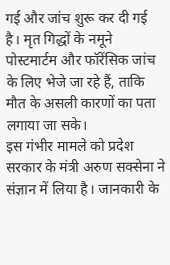गई और जांच शुरू कर दी गई है। मृत गिद्धों के नमूने पोस्टमार्टम और फॉरेंसिक जांच के लिए भेजे जा रहे हैं, ताकि मौत के असली कारणों का पता लगाया जा सके।
इस गंभीर मामले को प्रदेश सरकार के मंत्री अरुण सक्सेना ने संज्ञान में लिया है। जानकारी के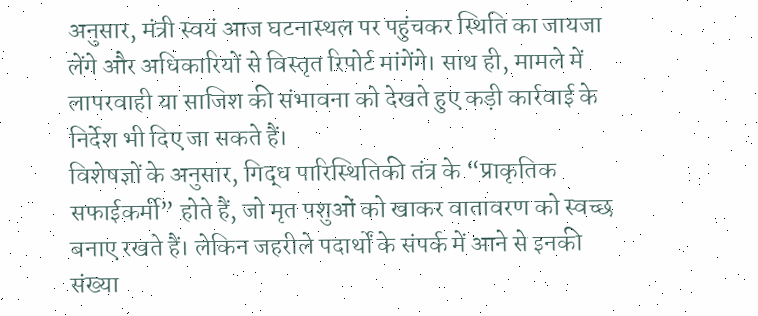अनुसार, मंत्री स्वयं आज घटनास्थल पर पहुंचकर स्थिति का जायजा लेंगे और अधिकारियों से विस्तृत रिपोर्ट मांगेंगे। साथ ही, मामले में लापरवाही या साजिश की संभावना को देखते हुए कड़ी कार्रवाई के निर्देश भी दिए जा सकते हैं।
विशेषज्ञों के अनुसार, गिद्ध पारिस्थितिकी तंत्र के “प्राकृतिक सफाईकर्मी” होते हैं, जो मृत पशुओं को खाकर वातावरण को स्वच्छ बनाए रखते हैं। लेकिन जहरीले पदार्थों के संपर्क में आने से इनकी संख्या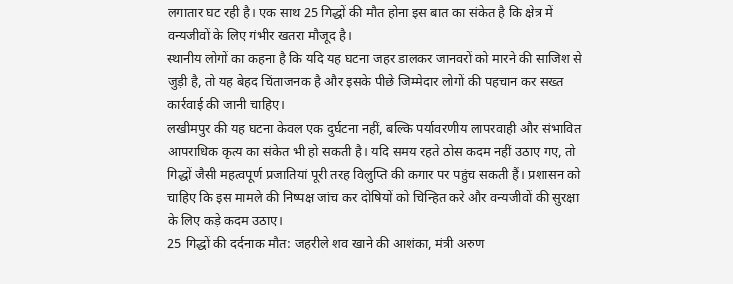लगातार घट रही है। एक साथ 25 गिद्धों की मौत होना इस बात का संकेत है कि क्षेत्र में वन्यजीवों के लिए गंभीर खतरा मौजूद है।
स्थानीय लोगों का कहना है कि यदि यह घटना जहर डालकर जानवरों को मारने की साजिश से जुड़ी है, तो यह बेहद चिंताजनक है और इसके पीछे जिम्मेदार लोगों की पहचान कर सख्त कार्रवाई की जानी चाहिए।
लखीमपुर की यह घटना केवल एक दुर्घटना नहीं, बल्कि पर्यावरणीय लापरवाही और संभावित आपराधिक कृत्य का संकेत भी हो सकती है। यदि समय रहते ठोस कदम नहीं उठाए गए, तो गिद्धों जैसी महत्वपूर्ण प्रजातियां पूरी तरह विलुप्ति की कगार पर पहुंच सकती हैं। प्रशासन को चाहिए कि इस मामले की निष्पक्ष जांच कर दोषियों को चिन्हित करे और वन्यजीवों की सुरक्षा के लिए कड़े कदम उठाए।
25 गिद्धों की दर्दनाक मौत: जहरीले शव खाने की आशंका, मंत्री अरुण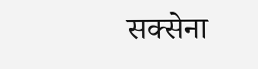सक्सेना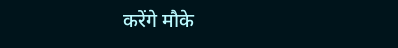करेंगे मौके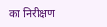का निरीक्षण